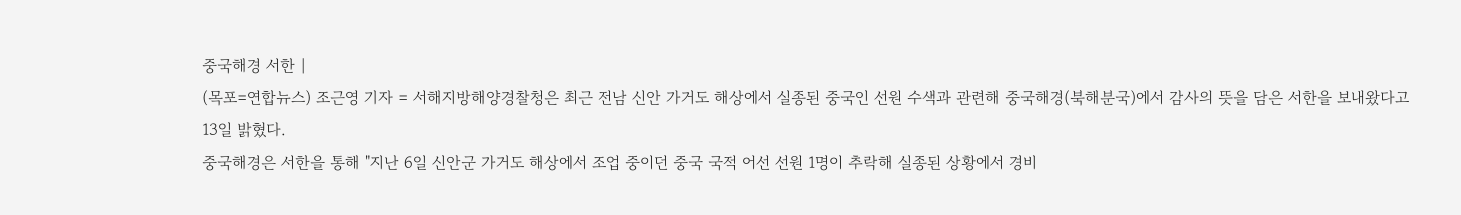중국해경 서한 |
(목포=연합뉴스) 조근영 기자 = 서해지방해양경찰청은 최근 전남 신안 가거도 해상에서 실종된 중국인 선원 수색과 관련해 중국해경(북해분국)에서 감사의 뜻을 담은 서한을 보내왔다고 13일 밝혔다.
중국해경은 서한을 통해 "지난 6일 신안군 가거도 해상에서 조업 중이던 중국 국적 어선 선원 1명이 추락해 실종된 상황에서 경비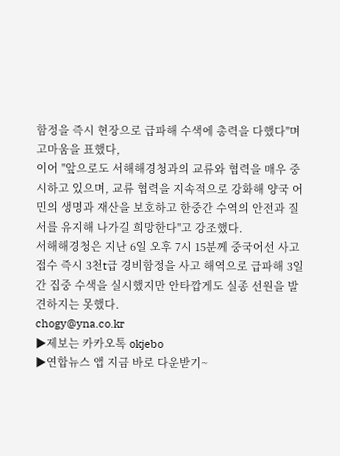함정을 즉시 현장으로 급파해 수색에 총력을 다했다"며 고마움을 표했다,
이어 "앞으로도 서해해경청과의 교류와 협력을 매우 중시하고 있으며, 교류 협력을 지속적으로 강화해 양국 어민의 생명과 재산을 보호하고 한중간 수역의 안전과 질서를 유지해 나가길 희망한다"고 강조했다.
서해해경청은 지난 6일 오후 7시 15분께 중국어선 사고 접수 즉시 3천t급 경비함정을 사고 해역으로 급파해 3일간 집중 수색을 실시했지만 안타깝게도 실종 선원을 발견하지는 못했다.
chogy@yna.co.kr
▶제보는 카카오톡 okjebo
▶연합뉴스 앱 지금 바로 다운받기~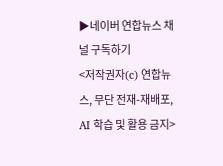▶네이버 연합뉴스 채널 구독하기
<저작권자(c) 연합뉴스, 무단 전재-재배포, AI 학습 및 활용 금지>